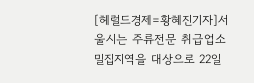[헤럴드경제=황혜진기자]서울시는 주류전문 취급업소 밀집지역을 대상으로 22일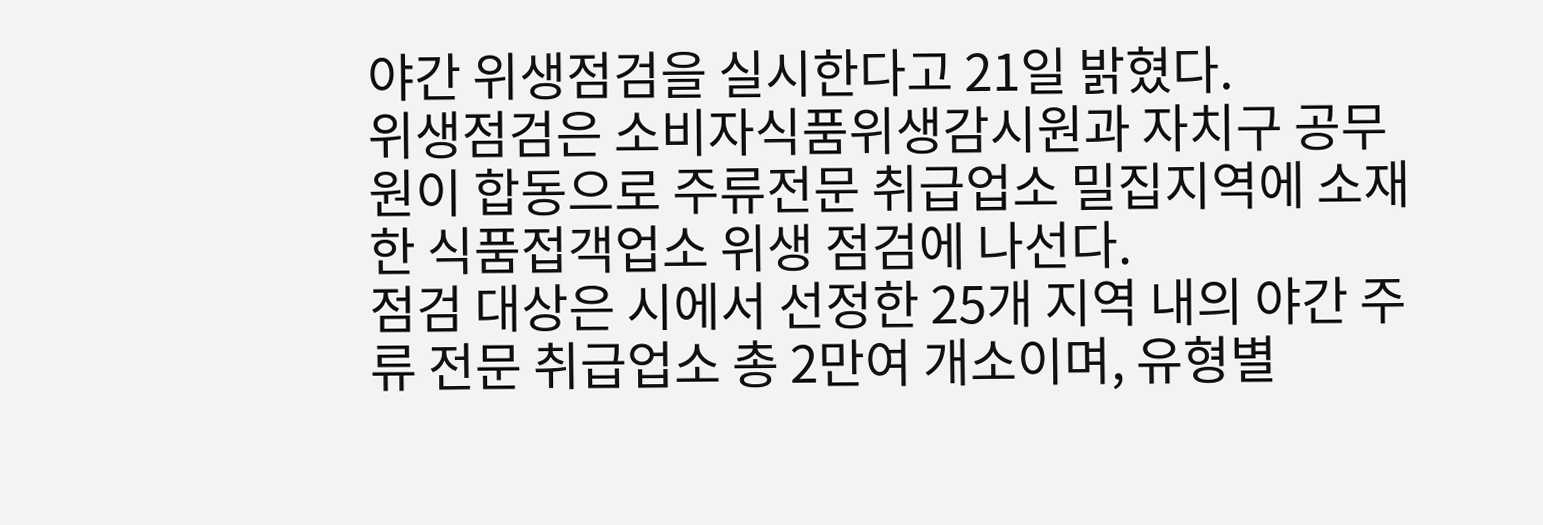야간 위생점검을 실시한다고 21일 밝혔다.
위생점검은 소비자식품위생감시원과 자치구 공무원이 합동으로 주류전문 취급업소 밀집지역에 소재한 식품접객업소 위생 점검에 나선다.
점검 대상은 시에서 선정한 25개 지역 내의 야간 주류 전문 취급업소 총 2만여 개소이며, 유형별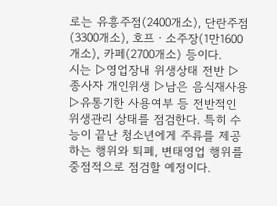로는 유흥주점(2400개소), 단란주점(3300개소), 호프ㆍ소주장(1만1600개소), 카페(2700개소) 등이다.
시는 ▷영업장내 위생상태 전반 ▷종사자 개인위생 ▷남은 음식재사용 ▷유통기한 사용여부 등 전반적인 위생관리 상태를 점검한다. 특히 수능이 끝난 청소년에게 주류를 제공하는 행위와 퇴폐, 변태영업 행위를 중점적으로 점검할 예정이다.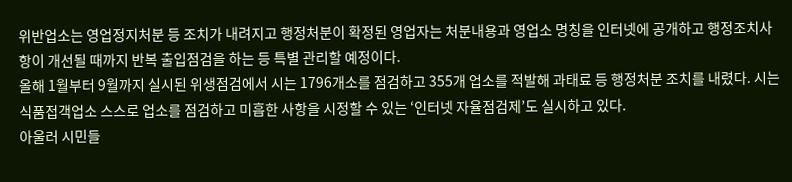위반업소는 영업정지처분 등 조치가 내려지고 행정처분이 확정된 영업자는 처분내용과 영업소 명칭을 인터넷에 공개하고 행정조치사항이 개선될 때까지 반복 출입점검을 하는 등 특별 관리할 예정이다.
올해 1월부터 9월까지 실시된 위생점검에서 시는 1796개소를 점검하고 355개 업소를 적발해 과태료 등 행정처분 조치를 내렸다. 시는 식품접객업소 스스로 업소를 점검하고 미흡한 사항을 시정할 수 있는 ‘인터넷 자율점검제’도 실시하고 있다.
아울러 시민들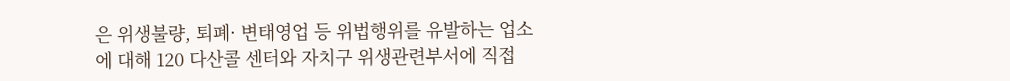은 위생불량, 퇴폐· 변태영업 등 위법행위를 유발하는 업소에 대해 120 다산콜 센터와 자치구 위생관련부서에 직접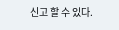신고 할 수 있다.